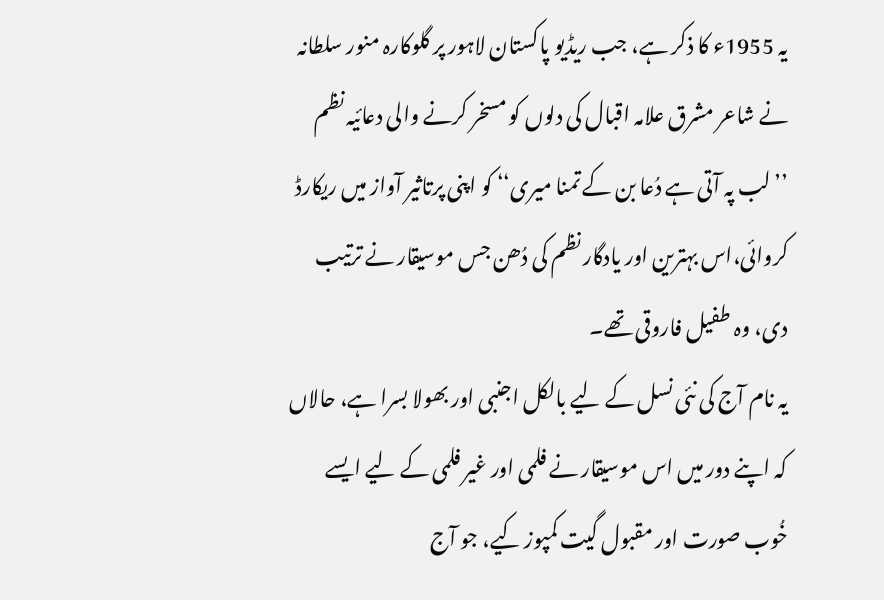یہ 1955ء کا ذکر ہے، جب ریڈیو پاکستان لاہور پر گلوکارہ منور سلطانہ نے شاعر مشرق علامہ اقبال کی دلوں کو مسخر کرنے والی دعائیہ نظم ’’لب پہ آتی ہے دُعا بن کے تمنا میری‘‘ کو اپنی پرتاثیر آواز میں ریکارڈ کروائی،اس بہترین اور یادگار نظم کی دُھن جس موسیقار نے ترتیب دی، وہ طفیل فاروقی تھے۔
یہ نام آج کی نئی نسل کے لیے بالکل اجنبی اور بھولا بسرا ہے، حالاں کہ اپنے دور میں اس موسیقار نے فلمی اور غیر فلمی کے لیے ایسے خُوب صورت اور مقبول گیت کمپوز کیے، جو آج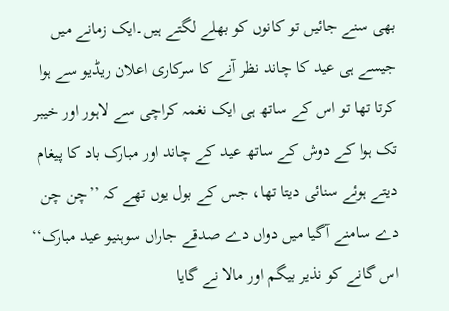بھی سنے جائیں تو کانوں کو بھلے لگتے ہیں۔ایک زمانے میں جیسے ہی عید کا چاند نظر آنے کا سرکاری اعلان ریڈیو سے ہوا کرتا تھا تو اس کے ساتھ ہی ایک نغمہ کراچی سے لاہور اور خیبر تک ہوا کے دوش کے ساتھ عید کے چاند اور مبارک باد کا پیغام دیتے ہوئے سنائی دیتا تھا، جس کے بول یوں تھے کہ ’’چن چن دے سامنے آگیا میں دواں دے صدقے جاراں سوہنیو عید مبارک‘‘ اس گانے کو نذیر بیگم اور مالا نے گایا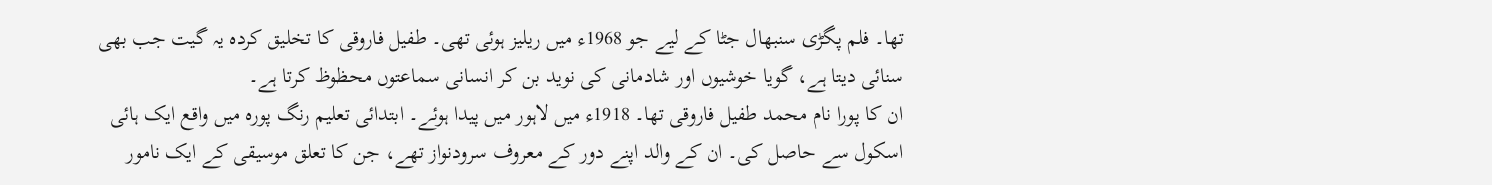تھا۔ فلم پگڑی سنبھال جٹا کے لیے جو 1968ء میں ریلیز ہوئی تھی۔ طفیل فاروقی کا تخلیق کردہ یہ گیت جب بھی سنائی دیتا ہے، گویا خوشیوں اور شادمانی کی نوید بن کر انسانی سماعتوں محظوظ کرتا ہے۔
ان کا پورا نام محمد طفیل فاروقی تھا۔ 1918ء میں لاہور میں پیدا ہوئے۔ ابتدائی تعلیم رنگ پورہ میں واقع ایک ہائی اسکول سے حاصل کی۔ ان کے والد اپنے دور کے معروف سرودنواز تھے، جن کا تعلق موسیقی کے ایک نامور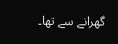گھرانے سے تھا۔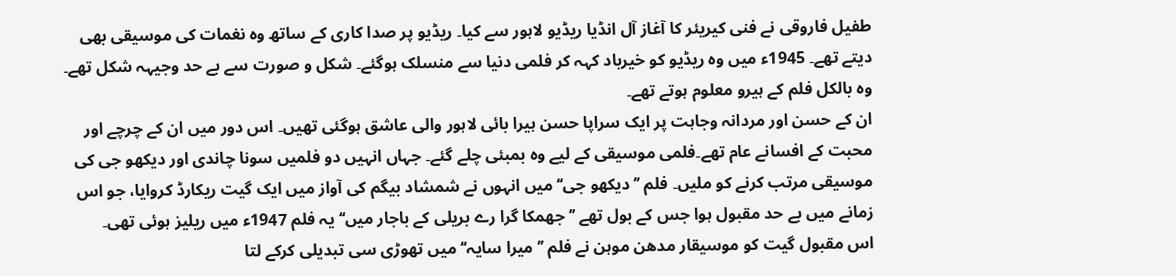طفیل فاروقی نے فنی کیریئر کا آغاز آل انڈیا ریڈیو لاہور سے کیا۔ ریڈیو پر صدا کاری کے ساتھ وہ نغمات کی موسیقی بھی دیتے تھے۔ 1945ء میں وہ ریڈیو کو خیرباد کہہ کر فلمی دنیا سے منسلک ہوگئے۔ شکل و صورت سے بے حد وجیہہ شکل تھے۔ وہ بالکل فلم کے ہیرو معلوم ہوتے تھے۔
ان کے حسن اور مردانہ وجاہت پر ایک سراپا حسن ہیرا بائی لاہور والی عاشق ہوگئی تھیں۔ اس دور میں ان کے چرچے اور محبت کے افسانے عام تھے۔فلمی موسیقی کے لیے وہ بمبئی چلے گئے۔ جہاں انہیں دو فلمیں سونا چاندی اور دیکھو جی کی موسیقی مرتب کرنے کو ملیں۔ فلم ’’دیکھو جی‘‘ میں انہوں نے شمشاد بیگم کی آواز میں ایک گیت ریکارڈ کروایا، جو اس زمانے میں بے حد مقبول ہوا جس کے بول تھے ’’جھمکا گرا رے بریلی کے باجار میں‘‘ یہ فلم 1947ء میں ریلیز ہوئی تھی۔
اس مقبول گیت کو موسیقار مدھن موہن نے فلم ’’میرا سایہ‘‘ میں تھوڑی سی تبدیلی کرکے لتا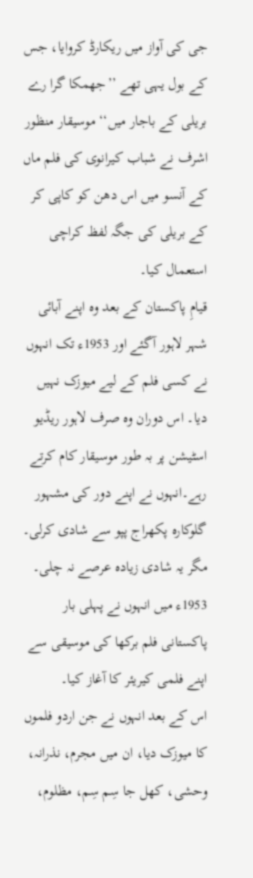جی کی آواز میں ریکارڈ کروایا، جس کے بول یہی تھے ’’جھمکا گرا رے بریلی کے باجار میں‘‘ موسیقار منظور اشرف نے شباب کیرانوی کی فلم ماں کے آنسو میں اس دھن کو کاپی کر کے بریلی کی جگہ لفظ کراچی استعمال کیا۔
قیامِ پاکستان کے بعد وہ اپنے آبائی شہر لاہور آگئے اور 1953ء تک انہوں نے کسی فلم کے لیے میوزک نہیں دیا۔ اس دوران وہ صرف لاہور ریڈیو اسٹیشن پر بہ طور موسیقار کام کرتے رہے۔انہوں نے اپنے دور کی مشہور گلوکارہ پکھراج پپو سے شادی کرلی۔ مگر یہ شادی زیادہ عرصے نہ چلی۔ 1953ء میں انہوں نے پہلی بار پاکستانی فلم برکھا کی موسیقی سے اپنے فلمی کیریئر کا آغاز کیا۔
اس کے بعد انہوں نے جن اردو فلموں کا میوزک دیا، ان میں مجرم، نذرانہ، وحشی، کھل جا سِم سِم، مظلوم،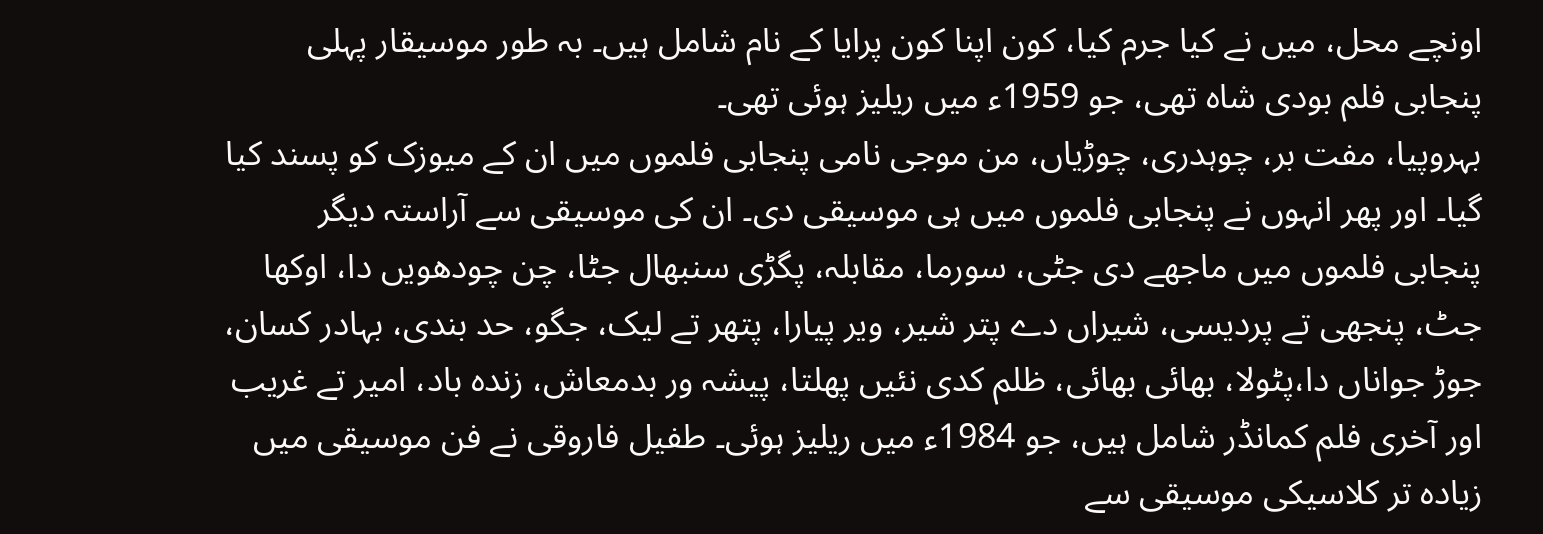اونچے محل، میں نے کیا جرم کیا، کون اپنا کون پرایا کے نام شامل ہیں۔ بہ طور موسیقار پہلی پنجابی فلم بودی شاہ تھی، جو 1959ء میں ریلیز ہوئی تھی۔
بہروپیا، مفت بر، چوہدری، چوڑیاں، من موجی نامی پنجابی فلموں میں ان کے میوزک کو پسند کیا گیا۔ اور پھر انہوں نے پنجابی فلموں میں ہی موسیقی دی۔ ان کی موسیقی سے آراستہ دیگر پنجابی فلموں میں ماجھے دی جٹی، سورما، مقابلہ، پگڑی سنبھال جٹا، چن چودھویں دا، اوکھا جٹ، پنجھی تے پردیسی، شیراں دے پتر شیر، ویر پیارا، پتھر تے لیک، جگو، حد بندی، بہادر کسان، جوڑ جواناں دا،پٹولا، بھائی بھائی، ظلم کدی نئیں پھلتا، پیشہ ور بدمعاش، زندہ باد، امیر تے غریب اور آخری فلم کمانڈر شامل ہیں، جو 1984ء میں ریلیز ہوئی۔ طفیل فاروقی نے فن موسیقی میں زیادہ تر کلاسیکی موسیقی سے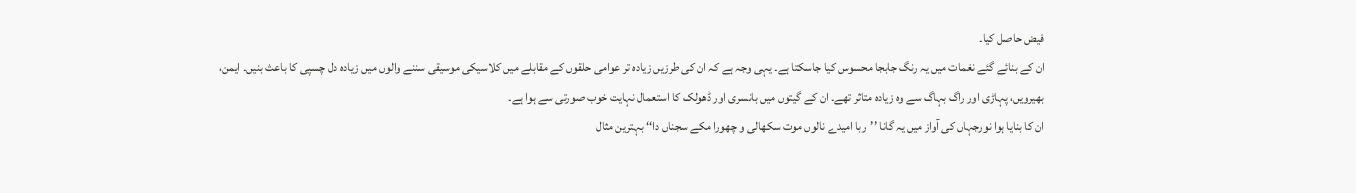فیض حاصل کیا۔
ان کے بنائے گئے نغمات میں یہ رنگ جابجا محسوس کیا جاسکتا ہے۔ یہی وجہ ہے کہ ان کی طرزیں زیادہ تر عوامی حلقوں کے مقابلے میں کلاسیکی موسیقی سننے والوں میں زیادہ دل چسپی کا باعث بنیں۔ ایمن، بھیرویں، پہاڑی اور راگ بہاگ سے وہ زیادہ متاثر تھے۔ ان کے گیتوں میں بانسری اور ڈھولک کا استعمال نہایت خوب صورتی سے ہوا ہے۔
ان کا بنایا ہوا نورجہاں کی آواز میں یہ گانا ’’ربا امیدے نالوں موت سکھالی و چھورا مکے سجناں دا‘‘ بہترین مثال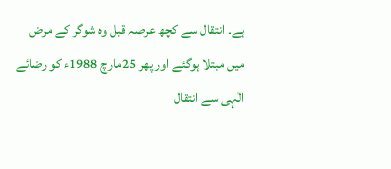ہے۔ انتقال سے کچھ عرصہ قبل وہ شوگر کے مرض میں مبتلا ہوگئے اور پھر 25مارچ 1988ء کو رضائے الٰہی سے انتقال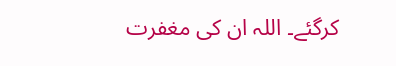کرگئے۔ اللہ ان کی مغفرت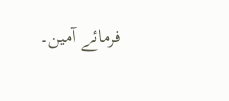فرمائے آمین۔